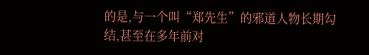的是,与一个叫“郑先生”的邪道人物长期勾结,甚至在多年前对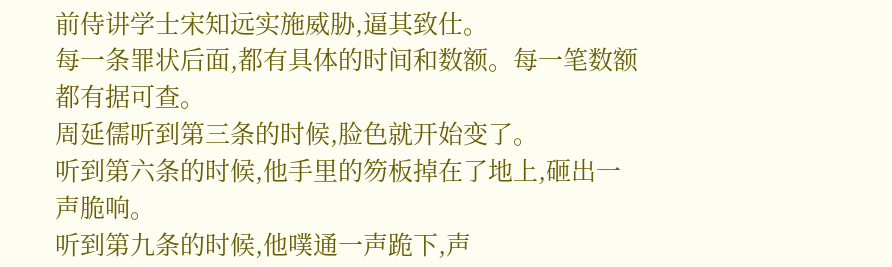前侍讲学士宋知远实施威胁,逼其致仕。
每一条罪状后面,都有具体的时间和数额。每一笔数额都有据可查。
周延儒听到第三条的时候,脸色就开始变了。
听到第六条的时候,他手里的笏板掉在了地上,砸出一声脆响。
听到第九条的时候,他噗通一声跪下,声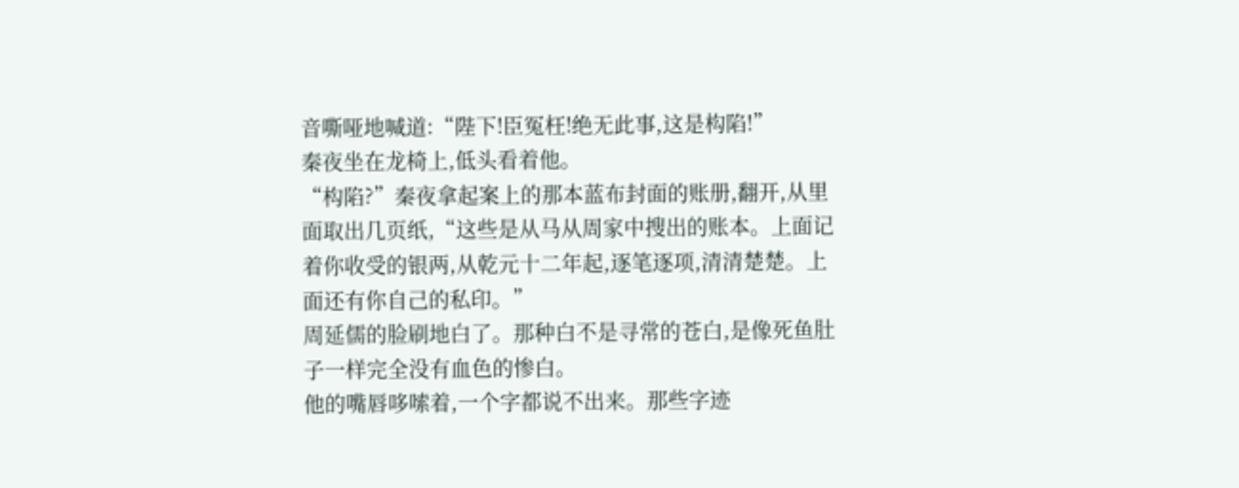音嘶哑地喊道:“陛下!臣冤枉!绝无此事,这是构陷!”
秦夜坐在龙椅上,低头看着他。
“构陷?”秦夜拿起案上的那本蓝布封面的账册,翻开,从里面取出几页纸,“这些是从马从周家中搜出的账本。上面记着你收受的银两,从乾元十二年起,逐笔逐项,清清楚楚。上面还有你自己的私印。”
周延儒的脸刷地白了。那种白不是寻常的苍白,是像死鱼肚子一样完全没有血色的惨白。
他的嘴唇哆嗦着,一个字都说不出来。那些字迹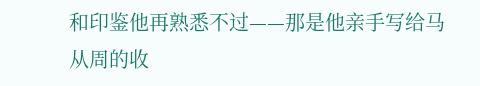和印鉴他再熟悉不过——那是他亲手写给马从周的收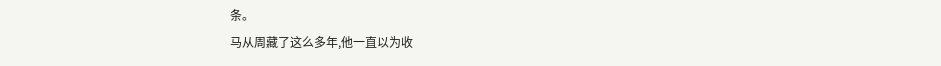条。
马从周藏了这么多年,他一直以为收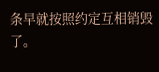条早就按照约定互相销毁了。